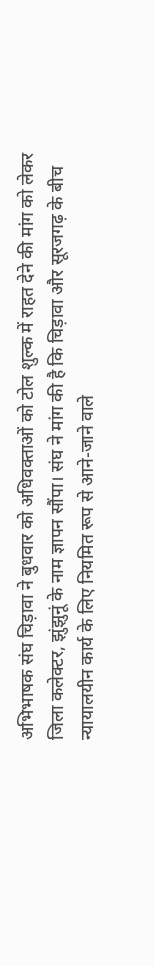अभिभाषक संघ चिड़ावा ने बुधवार को अधिवक्ताओं को टोल शुल्क में राहत देने की मांग को लेकर जिला कलेक्टर, झुंझुनूं के नाम ज्ञापन सौंपा। संघ ने मांग की है कि चिड़ावा और सूरजगढ़ के बीच न्यायालयीन कार्य के लिए नियमित रूप से आने-जाने वाले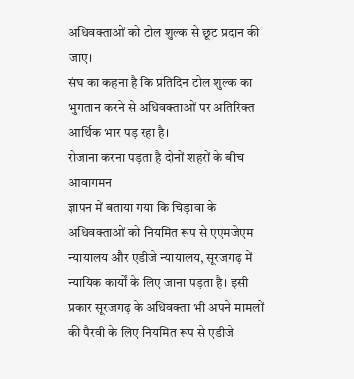अधिवक्ताओं को टोल शुल्क से छूट प्रदान की जाए।
संघ का कहना है कि प्रतिदिन टोल शुल्क का भुगतान करने से अधिवक्ताओं पर अतिरिक्त आर्थिक भार पड़ रहा है।
रोजाना करना पड़ता है दोनों शहरों के बीच आवागमन
ज्ञापन में बताया गया कि चिड़ावा के अधिवक्ताओं को नियमित रूप से एएमजेएम न्यायालय और एडीजे न्यायालय, सूरजगढ़ में न्यायिक कार्यों के लिए जाना पड़ता है। इसी प्रकार सूरजगढ़ के अधिवक्ता भी अपने मामलों की पैरवी के लिए नियमित रूप से एडीजे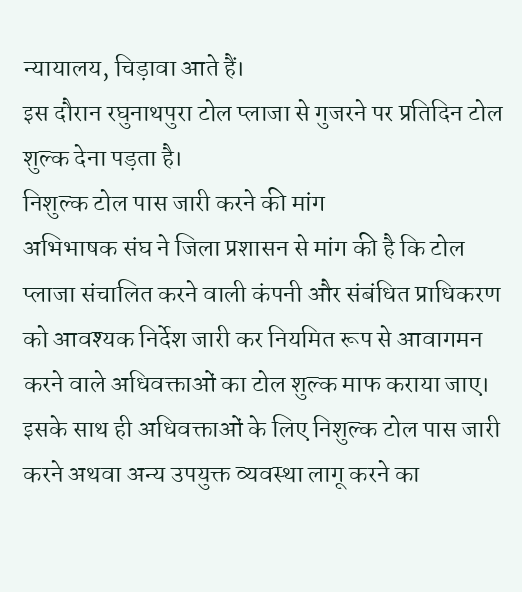न्यायालय, चिड़ावा आते हैं।
इस दौरान रघुनाथपुरा टोल प्लाजा से गुजरने पर प्रतिदिन टोल शुल्क देना पड़ता है।
निशुल्क टोल पास जारी करने की मांग
अभिभाषक संघ ने जिला प्रशासन से मांग की है कि टोल प्लाजा संचालित करने वाली कंपनी और संबंधित प्राधिकरण को आवश्यक निर्देश जारी कर नियमित रूप से आवागमन करने वाले अधिवक्ताओं का टोल शुल्क माफ कराया जाए।
इसके साथ ही अधिवक्ताओं के लिए निशुल्क टोल पास जारी करने अथवा अन्य उपयुक्त व्यवस्था लागू करने का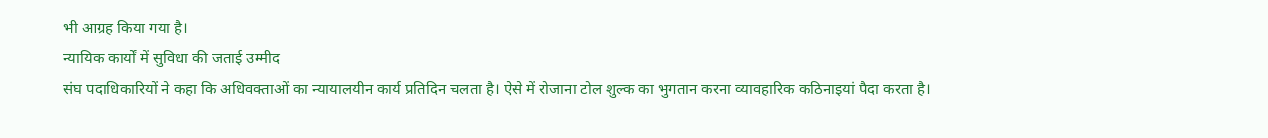भी आग्रह किया गया है।
न्यायिक कार्यों में सुविधा की जताई उम्मीद
संघ पदाधिकारियों ने कहा कि अधिवक्ताओं का न्यायालयीन कार्य प्रतिदिन चलता है। ऐसे में रोजाना टोल शुल्क का भुगतान करना व्यावहारिक कठिनाइयां पैदा करता है।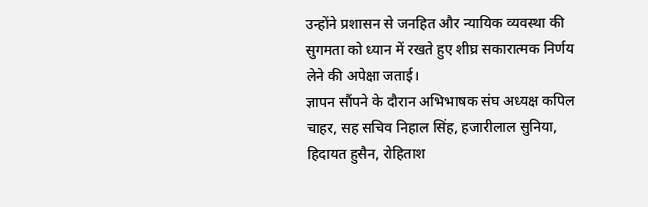उन्होंने प्रशासन से जनहित और न्यायिक व्यवस्था की सुगमता को ध्यान में रखते हुए शीघ्र सकारात्मक निर्णय लेने की अपेक्षा जताई।
ज्ञापन सौंपने के दौरान अभिभाषक संघ अध्यक्ष कपिल चाहर, सह सचिव निहाल सिंह, हजारीलाल सुनिया, हिदायत हुसैन, रोहिताश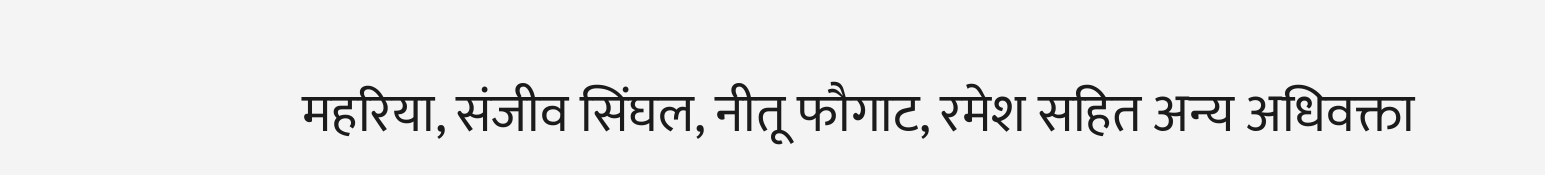महरिया, संजीव सिंघल, नीतू फौगाट, रमेश सहित अन्य अधिवक्ता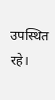उपस्थित रहे।